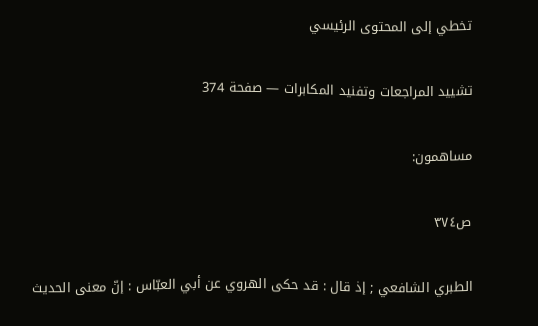تخطي إلى المحتوى الرئيسي

تشييد المراجعات وتفنيد المكابرات — صفحة 374

مساهمون:

ص٣٧٤

الطبري الشافعي ; إذ قال : قد حكى الهروي عن أبي العبّاس : إنّ معنى الحديث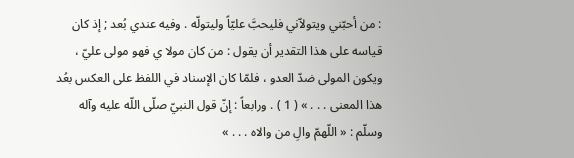: من أحبّني ويتولاّني فليحبَّ عليّاً وليتولّه . وفيه عندي بُعد ; إذ كان قياسه على هذا التقدير أن يقول : من كان مولا ي فهو مولى عليّ ، ويكون المولى ضدّ العدو ، فلمّا كان الإسناد في اللفظ على العكس بعُد هذا المعنى . . . » ( 1 ) . ورابعاً : إنّ قول النبيّ صلّى اللّه عليه وآله وسلّم : « اللّهمّ والِ من والاه . . . »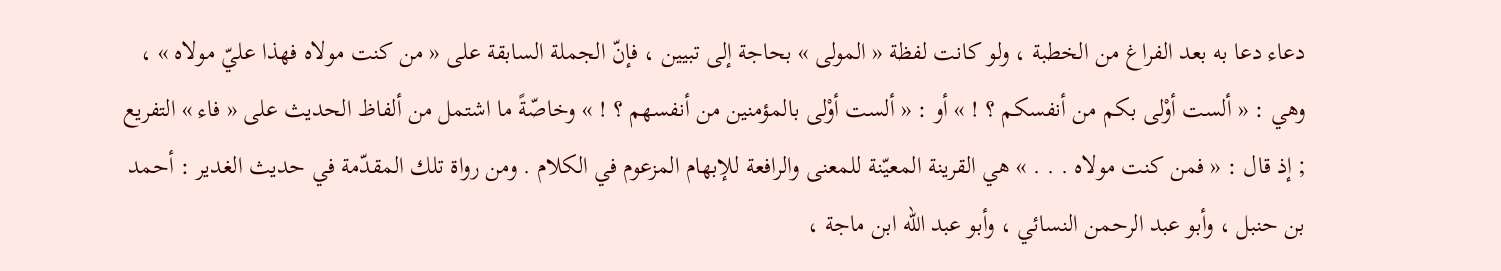دعاء دعا به بعد الفراغ من الخطبة ، ولو كانت لفظة « المولى » بحاجة إلى تبيين ، فإنّ الجملة السابقة على « من كنت مولاه فهذا عليّ مولاه » ، وهي : « ألست أوْلى بكم من أنفسكم ؟ ! » أو : « ألست أوْلى بالمؤمنين من أنفسهم ؟ ! » وخاصّةً ما اشتمل من ألفاظ الحديث على « فاء » التفريع ; إذ قال : « فمن كنت مولاه . . . » هي القرينة المعيّنة للمعنى والرافعة للإبهام المزعوم في الكلام . ومن رواة تلك المقدّمة في حديث الغدير : أحمد بن حنبل ، وأبو عبد الرحمن النسائي ، وأبو عبد اللّه ابن ماجة ،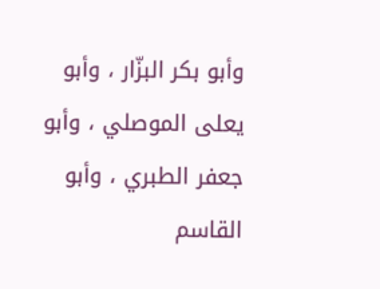وأبو بكر البزّار ، وأبو يعلى الموصلي ، وأبو جعفر الطبري ، وأبو القاسم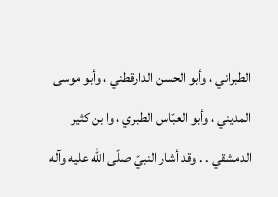الطبراني ، وأبو الحسن الدارقطني ، وأبو موسى المديني ، وأبو العبّاس الطبري ، وا بن كثير الدمشقي . . وقد أشار النبيّ صلّى اللّه عليه وآله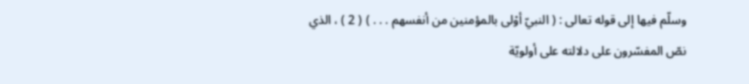وسلّم فيها إلى قوله تعالى : ( النبيّ أوْلى بالمؤمنين من أنفسهم . . . ) ( 2 ) ، الذي نصّ المفسّرون على دلالته على أولويّة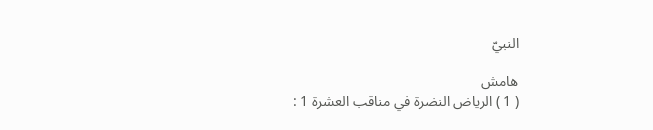النبيّ

هامش
( 1 ) الرياض النضرة في مناقب العشرة 1 :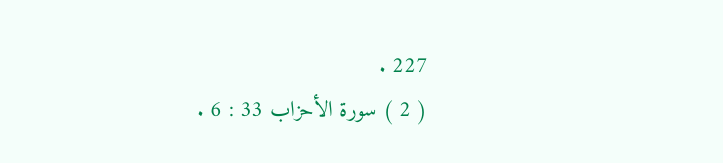227 .
( 2 ) سورة الأحزاب 33 : 6 .